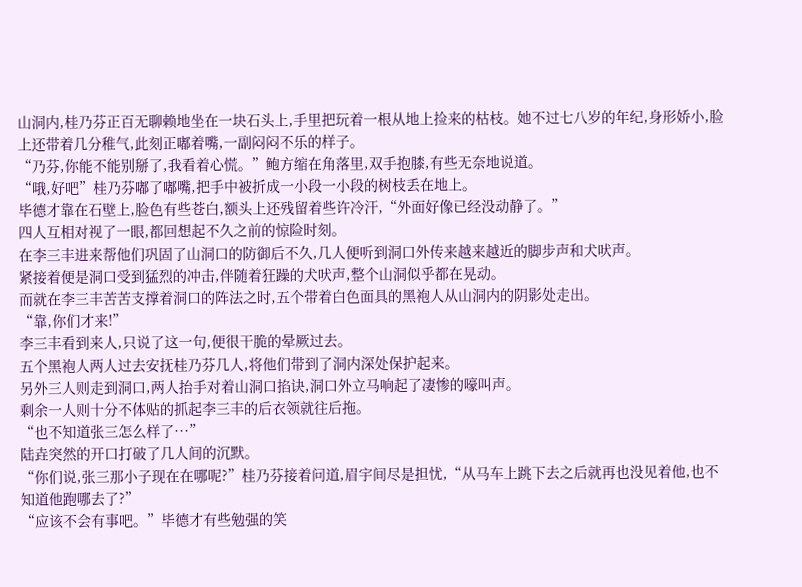山洞内,桂乃芬正百无聊赖地坐在一块石头上,手里把玩着一根从地上捡来的枯枝。她不过七八岁的年纪,身形娇小,脸上还带着几分稚气,此刻正嘟着嘴,一副闷闷不乐的样子。
“乃芬,你能不能别掰了,我看着心慌。”鲍方缩在角落里,双手抱膝,有些无奈地说道。
“哦,好吧”桂乃芬嘟了嘟嘴,把手中被折成一小段一小段的树枝丢在地上。
毕德才靠在石壁上,脸色有些苍白,额头上还残留着些许冷汗,“外面好像已经没动静了。”
四人互相对视了一眼,都回想起不久之前的惊险时刻。
在李三丰进来帮他们巩固了山洞口的防御后不久,几人便听到洞口外传来越来越近的脚步声和犬吠声。
紧接着便是洞口受到猛烈的冲击,伴随着狂躁的犬吠声,整个山洞似乎都在晃动。
而就在李三丰苦苦支撑着洞口的阵法之时,五个带着白色面具的黑袍人从山洞内的阴影处走出。
“靠,你们才来!”
李三丰看到来人,只说了这一句,便很干脆的晕厥过去。
五个黑袍人两人过去安抚桂乃芬几人,将他们带到了洞内深处保护起来。
另外三人则走到洞口,两人抬手对着山洞口掐诀,洞口外立马响起了凄惨的嚎叫声。
剩余一人则十分不体贴的抓起李三丰的后衣领就往后拖。
“也不知道张三怎么样了···”
陆垚突然的开口打破了几人间的沉默。
“你们说,张三那小子现在在哪呢?”桂乃芬接着问道,眉宇间尽是担忧,“从马车上跳下去之后就再也没见着他,也不知道他跑哪去了?”
“应该不会有事吧。”毕德才有些勉强的笑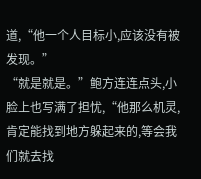道,“他一个人目标小,应该没有被发现。”
“就是就是。”鲍方连连点头,小脸上也写满了担忧,“他那么机灵,肯定能找到地方躲起来的,等会我们就去找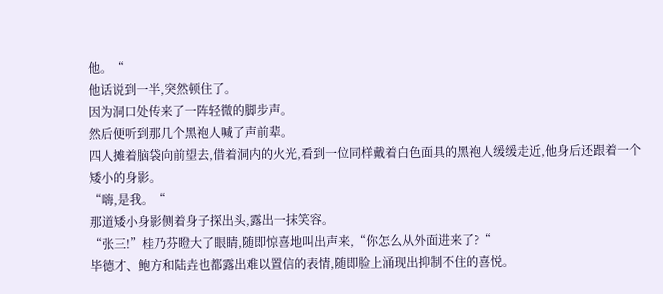他。“
他话说到一半,突然顿住了。
因为洞口处传来了一阵轻微的脚步声。
然后便听到那几个黑袍人喊了声前辈。
四人摊着脑袋向前望去,借着洞内的火光,看到一位同样戴着白色面具的黑袍人缓缓走近,他身后还跟着一个矮小的身影。
“嗨,是我。“
那道矮小身影侧着身子探出头,露出一抹笑容。
“张三!”桂乃芬瞪大了眼睛,随即惊喜地叫出声来,“你怎么从外面进来了?“
毕德才、鲍方和陆垚也都露出难以置信的表情,随即脸上涌现出抑制不住的喜悦。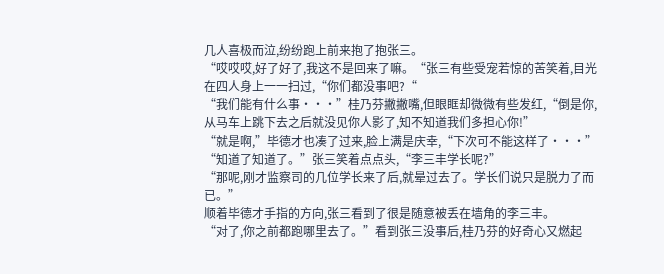几人喜极而泣,纷纷跑上前来抱了抱张三。
“哎哎哎,好了好了,我这不是回来了嘛。“张三有些受宠若惊的苦笑着,目光在四人身上一一扫过,“你们都没事吧?“
“我们能有什么事···”桂乃芬撇撇嘴,但眼眶却微微有些发红,“倒是你,从马车上跳下去之后就没见你人影了,知不知道我们多担心你!”
“就是啊,”毕德才也凑了过来,脸上满是庆幸,“下次可不能这样了···”
“知道了知道了。”张三笑着点点头,“李三丰学长呢?”
“那呢,刚才监察司的几位学长来了后,就晕过去了。学长们说只是脱力了而已。”
顺着毕德才手指的方向,张三看到了很是随意被丢在墙角的李三丰。
“对了,你之前都跑哪里去了。”看到张三没事后,桂乃芬的好奇心又燃起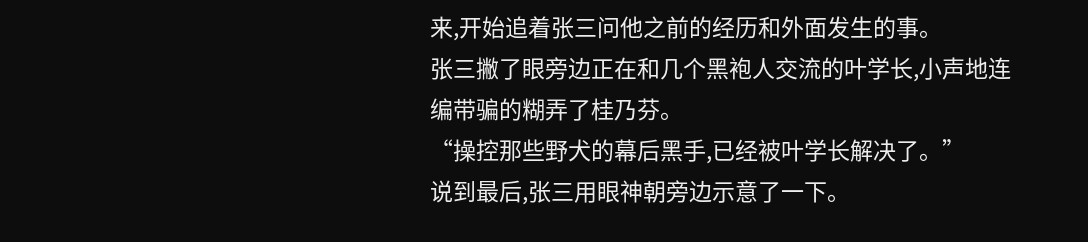来,开始追着张三问他之前的经历和外面发生的事。
张三撇了眼旁边正在和几个黑袍人交流的叶学长,小声地连编带骗的糊弄了桂乃芬。
“操控那些野犬的幕后黑手,已经被叶学长解决了。”
说到最后,张三用眼神朝旁边示意了一下。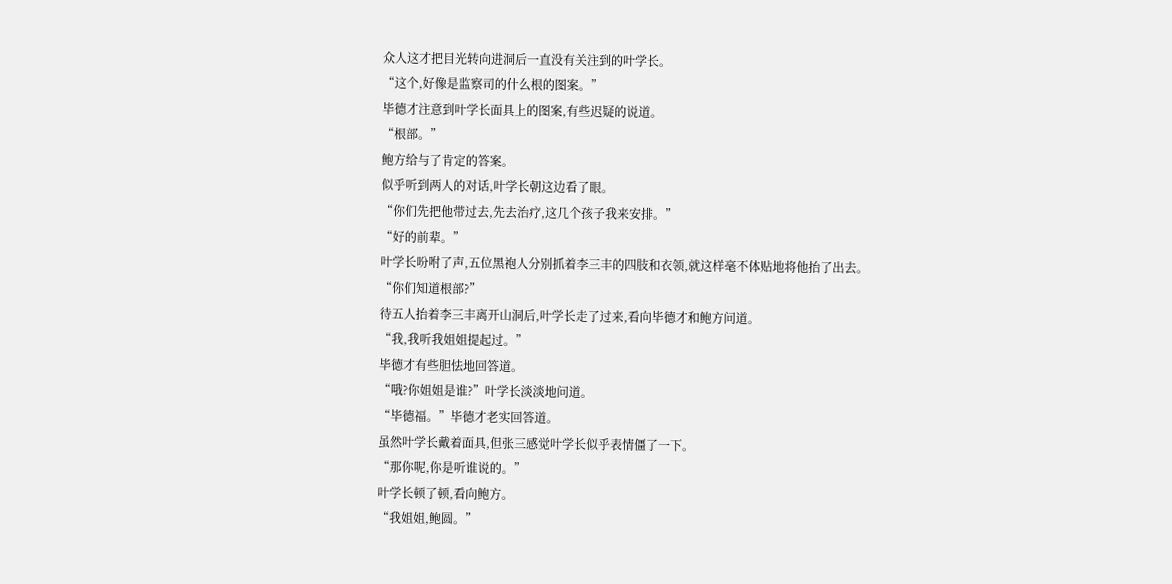众人这才把目光转向进洞后一直没有关注到的叶学长。
“这个,好像是监察司的什么根的图案。”
毕德才注意到叶学长面具上的图案,有些迟疑的说道。
“根部。”
鲍方给与了肯定的答案。
似乎听到两人的对话,叶学长朝这边看了眼。
“你们先把他带过去,先去治疗,这几个孩子我来安排。”
“好的前辈。”
叶学长吩咐了声,五位黑袍人分别抓着李三丰的四肢和衣领,就这样毫不体贴地将他抬了出去。
“你们知道根部?”
待五人抬着李三丰离开山洞后,叶学长走了过来,看向毕德才和鲍方问道。
“我,我听我姐姐提起过。”
毕德才有些胆怯地回答道。
“哦?你姐姐是谁?”叶学长淡淡地问道。
“毕德福。”毕德才老实回答道。
虽然叶学长戴着面具,但张三感觉叶学长似乎表情僵了一下。
“那你呢,你是听谁说的。”
叶学长顿了顿,看向鲍方。
“我姐姐,鲍圆。”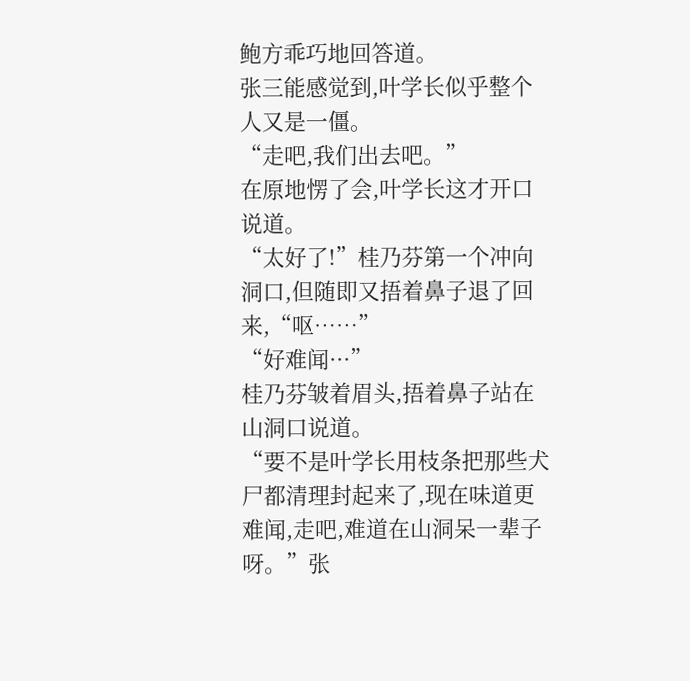鲍方乖巧地回答道。
张三能感觉到,叶学长似乎整个人又是一僵。
“走吧,我们出去吧。”
在原地愣了会,叶学长这才开口说道。
“太好了!”桂乃芬第一个冲向洞口,但随即又捂着鼻子退了回来,“呕……”
“好难闻···”
桂乃芬皱着眉头,捂着鼻子站在山洞口说道。
“要不是叶学长用枝条把那些犬尸都清理封起来了,现在味道更难闻,走吧,难道在山洞呆一辈子呀。”张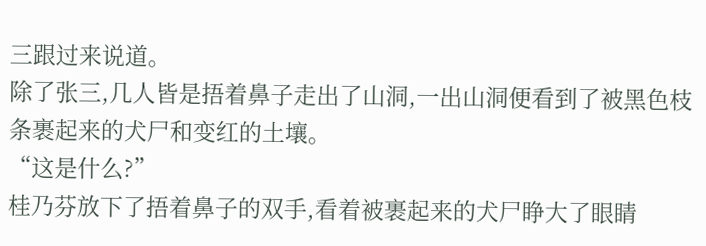三跟过来说道。
除了张三,几人皆是捂着鼻子走出了山洞,一出山洞便看到了被黑色枝条裹起来的犬尸和变红的土壤。
“这是什么?”
桂乃芬放下了捂着鼻子的双手,看着被裹起来的犬尸睁大了眼睛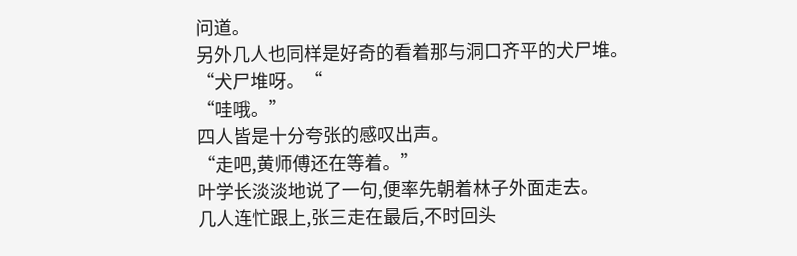问道。
另外几人也同样是好奇的看着那与洞口齐平的犬尸堆。
“犬尸堆呀。“
“哇哦。”
四人皆是十分夸张的感叹出声。
“走吧,黄师傅还在等着。”
叶学长淡淡地说了一句,便率先朝着林子外面走去。
几人连忙跟上,张三走在最后,不时回头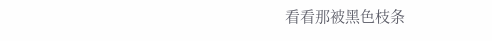看看那被黑色枝条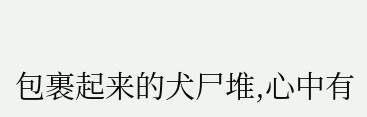包裹起来的犬尸堆,心中有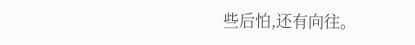些后怕,还有向往。